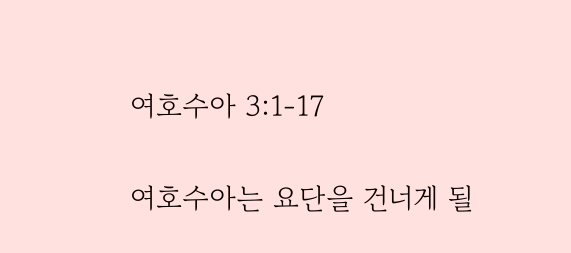여호수아 3:1-17

여호수아는 요단을 건너게 될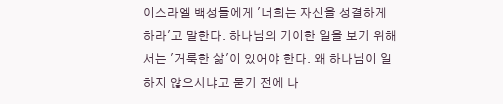이스라엘 백성들에게 '너희는 자신을 성결하게 하라'고 말한다. 하나님의 기이한 일을 보기 위해서는 '거룩한 삶'이 있어야 한다. 왜 하나님이 일하지 않으시냐고 묻기 전에 나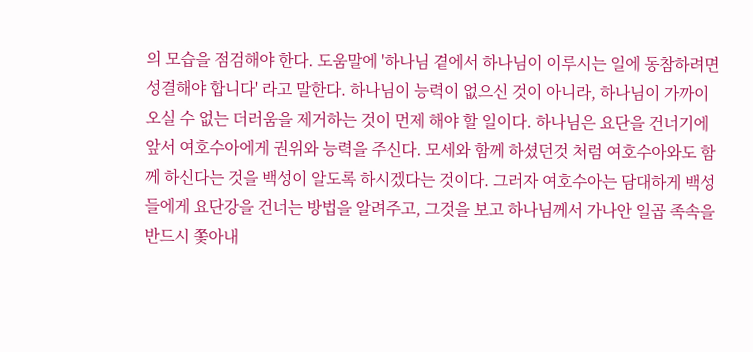의 모습을 점검해야 한다. 도움말에 '하나님 곁에서 하나님이 이루시는 일에 동참하려면 성결해야 합니다' 라고 말한다. 하나님이 능력이 없으신 것이 아니라, 하나님이 가까이 오실 수 없는 더러움을 제거하는 것이 먼제 해야 할 일이다. 하나님은 요단을 건너기에 앞서 여호수아에게 권위와 능력을 주신다. 모세와 함께 하셨던것 처럼 여호수아와도 함께 하신다는 것을 백성이 알도록 하시겠다는 것이다. 그러자 여호수아는 담대하게 백성들에게 요단강을 건너는 방법을 알려주고, 그것을 보고 하나님께서 가나안 일곱 족속을 반드시 쫓아내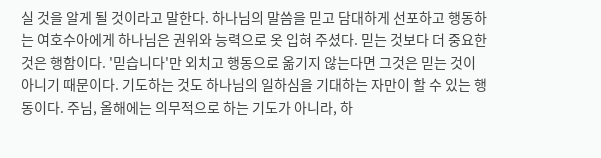실 것을 알게 될 것이라고 말한다. 하나님의 말씀을 믿고 담대하게 선포하고 행동하는 여호수아에게 하나님은 권위와 능력으로 옷 입혀 주셨다. 믿는 것보다 더 중요한 것은 행함이다. '믿습니다'만 외치고 행동으로 옮기지 않는다면 그것은 믿는 것이 아니기 때문이다. 기도하는 것도 하나님의 일하심을 기대하는 자만이 할 수 있는 행동이다. 주님, 올해에는 의무적으로 하는 기도가 아니라, 하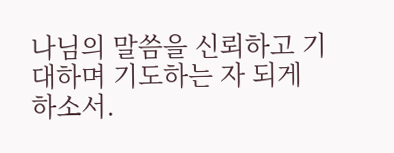나님의 말씀을 신뢰하고 기대하며 기도하는 자 되게 하소서.